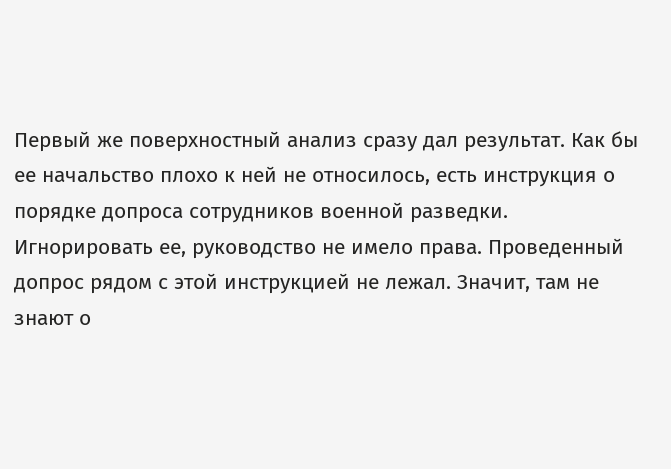Первый же поверхностный анализ сразу дал результат. Как бы ее начальство плохо к ней не относилось, есть инструкция о порядке допроса сотрудников военной разведки. Игнорировать ее, руководство не имело права. Проведенный допрос рядом с этой инструкцией не лежал. Значит, там не знают о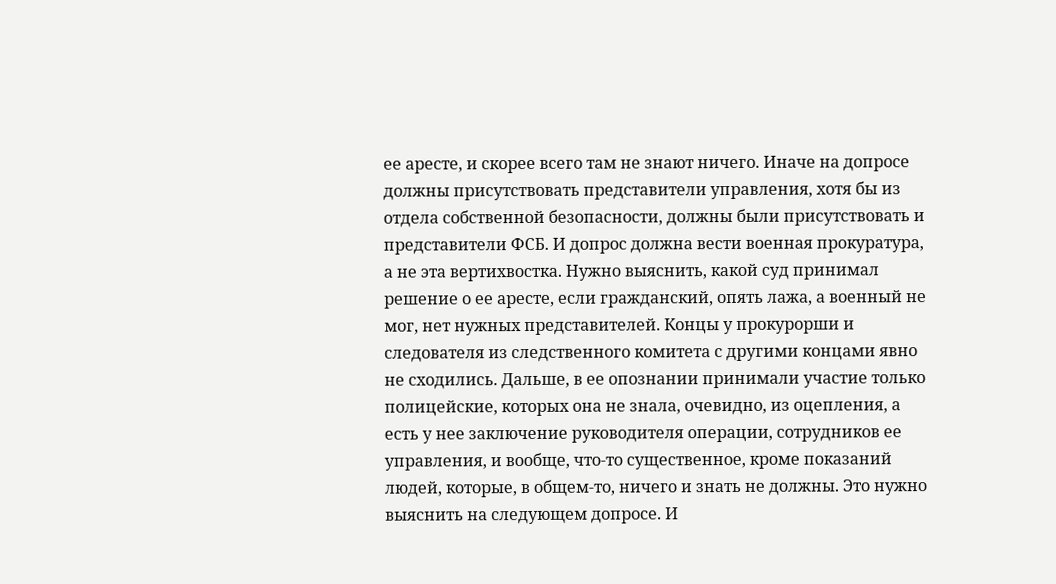ее аресте, и скорее всего там не знают ничего. Иначе на допросе должны присутствовать представители управления, хотя бы из отдела собственной безопасности, должны были присутствовать и представители ФСБ. И допрос должна вести военная прокуратура, а не эта вертихвостка. Нужно выяснить, какой суд принимал решение о ее аресте, если гражданский, опять лажа, а военный не мог, нет нужных представителей. Концы у прокурорши и следователя из следственного комитета с другими концами явно не сходились. Дальше, в ее опознании принимали участие только полицейские, которых она не знала, очевидно, из оцепления, а есть у нее заключение руководителя операции, сотрудников ее управления, и вообще, что-то существенное, кроме показаний людей, которые, в общем-то, ничего и знать не должны. Это нужно выяснить на следующем допросе. И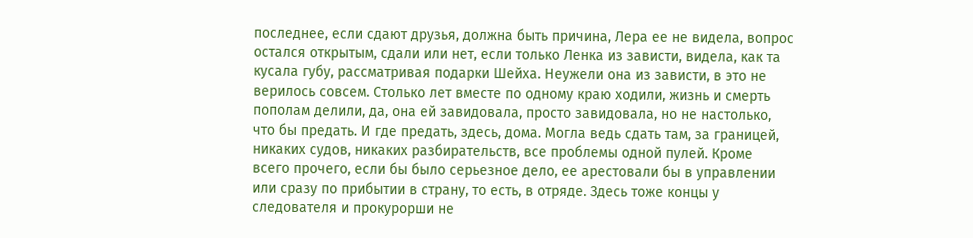последнее, если сдают друзья, должна быть причина, Лера ее не видела, вопрос остался открытым, сдали или нет, если только Ленка из зависти, видела, как та кусала губу, рассматривая подарки Шейха. Неужели она из зависти, в это не верилось совсем. Столько лет вместе по одному краю ходили, жизнь и смерть пополам делили, да, она ей завидовала, просто завидовала, но не настолько, что бы предать. И где предать, здесь, дома. Могла ведь сдать там, за границей, никаких судов, никаких разбирательств, все проблемы одной пулей. Кроме всего прочего, если бы было серьезное дело, ее арестовали бы в управлении или сразу по прибытии в страну, то есть, в отряде. Здесь тоже концы у следователя и прокурорши не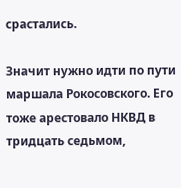срастались.

Значит нужно идти по пути маршала Рокосовского. Его тоже арестовало НКВД в тридцать седьмом,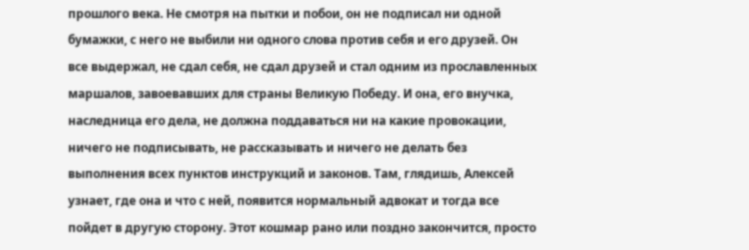прошлого века. Не смотря на пытки и побои, он не подписал ни одной бумажки, с него не выбили ни одного слова против себя и его друзей. Он все выдержал, не сдал себя, не сдал друзей и стал одним из прославленных маршалов, завоевавших для страны Великую Победу. И она, его внучка, наследница его дела, не должна поддаваться ни на какие провокации, ничего не подписывать, не рассказывать и ничего не делать без выполнения всех пунктов инструкций и законов. Там, глядишь, Алексей узнает, где она и что с ней, появится нормальный адвокат и тогда все пойдет в другую сторону. Этот кошмар рано или поздно закончится, просто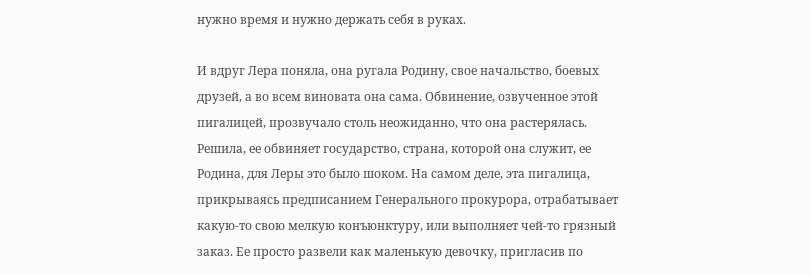нужно время и нужно держать себя в руках.

И вдруг Лера поняла, она ругала Родину, свое начальство, боевых друзей, а во всем виновата она сама. Обвинение, озвученное этой пигалицей, прозвучало столь неожиданно, что она растерялась. Решила, ее обвиняет государство, страна, которой она служит, ее Родина, для Леры это было шоком. На самом деле, эта пигалица, прикрываясь предписанием Генерального прокурора, отрабатывает какую-то свою мелкую конъюнктуру, или выполняет чей-то грязный заказ. Ее просто развели как маленькую девочку, пригласив по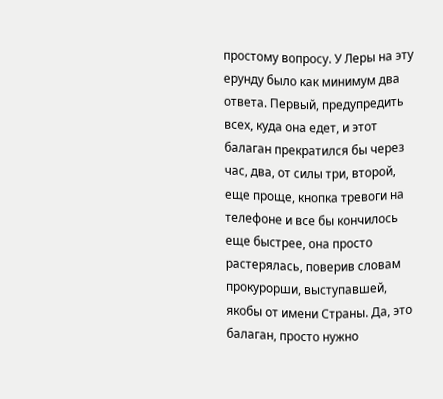простому вопросу. У Леры на эту ерунду было как минимум два ответа. Первый, предупредить всех, куда она едет, и этот балаган прекратился бы через час, два, от силы три, второй, еще проще, кнопка тревоги на телефоне и все бы кончилось еще быстрее, она просто растерялась, поверив словам прокурорши, выступавшей, якобы от имени Страны. Да, это балаган, просто нужно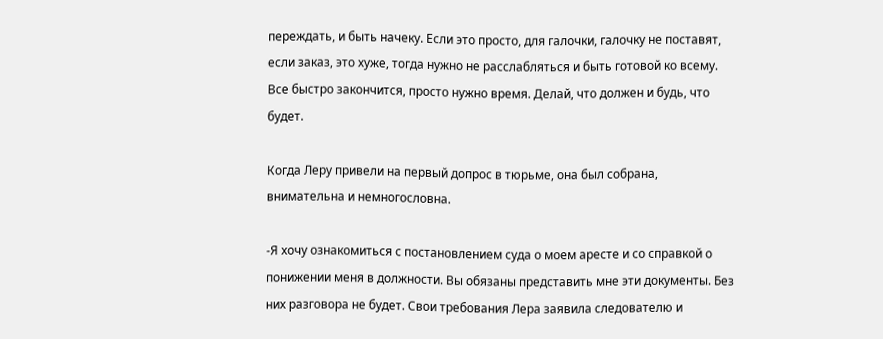переждать, и быть начеку. Если это просто, для галочки, галочку не поставят, если заказ, это хуже, тогда нужно не расслабляться и быть готовой ко всему. Все быстро закончится, просто нужно время. Делай, что должен и будь, что будет.

Когда Леру привели на первый допрос в тюрьме, она был собрана, внимательна и немногословна.

-Я хочу ознакомиться с постановлением суда о моем аресте и со справкой о понижении меня в должности. Вы обязаны представить мне эти документы. Без них разговора не будет. Свои требования Лера заявила следователю и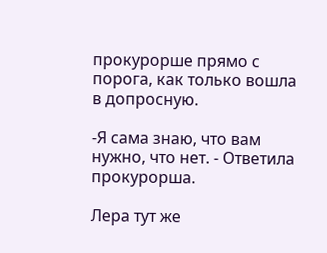прокурорше прямо с порога, как только вошла в допросную.

-Я сама знаю, что вам нужно, что нет. - Ответила прокурорша.

Лера тут же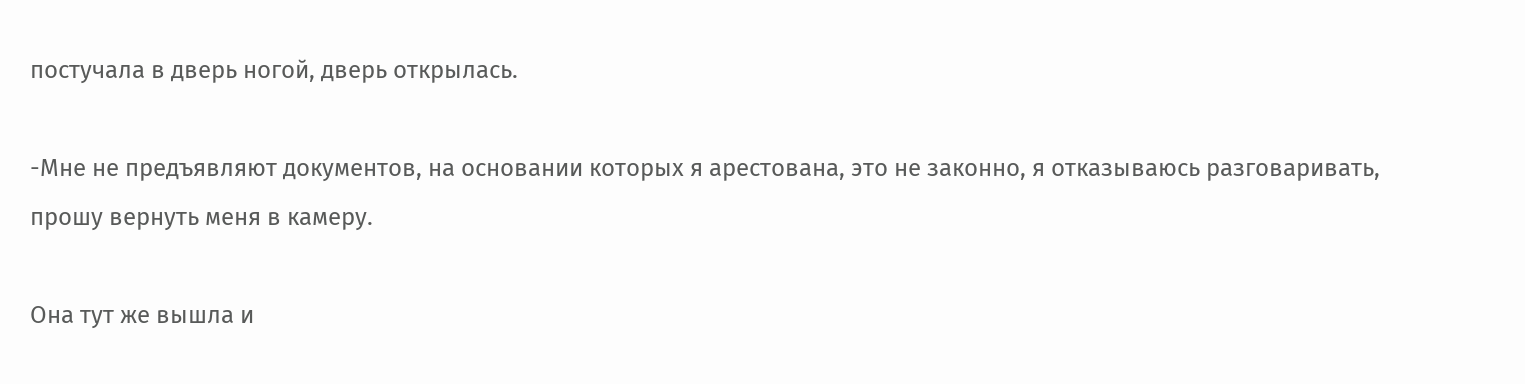постучала в дверь ногой, дверь открылась.

-Мне не предъявляют документов, на основании которых я арестована, это не законно, я отказываюсь разговаривать, прошу вернуть меня в камеру.

Она тут же вышла и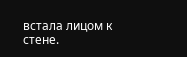встала лицом к стене.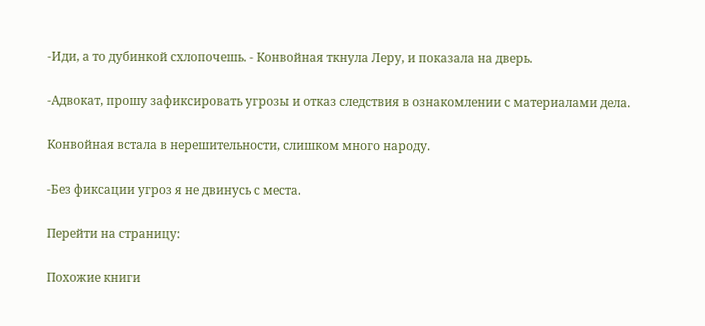-Иди, а то дубинкой схлопочешь. - Конвойная ткнула Леру, и показала на дверь.

-Адвокат, прошу зафиксировать угрозы и отказ следствия в ознакомлении с материалами дела.

Конвойная встала в нерешительности, слишком много народу.

-Без фиксации угроз я не двинусь с места.

Перейти на страницу:

Похожие книги